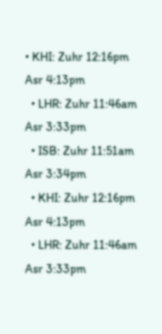• KHI: Zuhr 12:16pm Asr 4:13pm
  • LHR: Zuhr 11:46am Asr 3:33pm
  • ISB: Zuhr 11:51am Asr 3:34pm
  • KHI: Zuhr 12:16pm Asr 4:13pm
  • LHR: Zuhr 11:46am Asr 3:33pm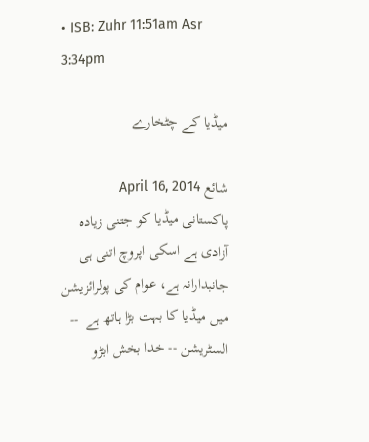• ISB: Zuhr 11:51am Asr 3:34pm

میڈیا کے چٹخارے

شائع April 16, 2014
پاکستانی میڈیا کو جتنی زیادہ آزادی ہے اسکی اپروچ اتنی ہی جانبدارانہ ہے، عوام کی پولرائزیشن میں میڈیا کا بہت بڑا ہاتھ ہے  --  السٹریشن -- خدا بخش ابڑو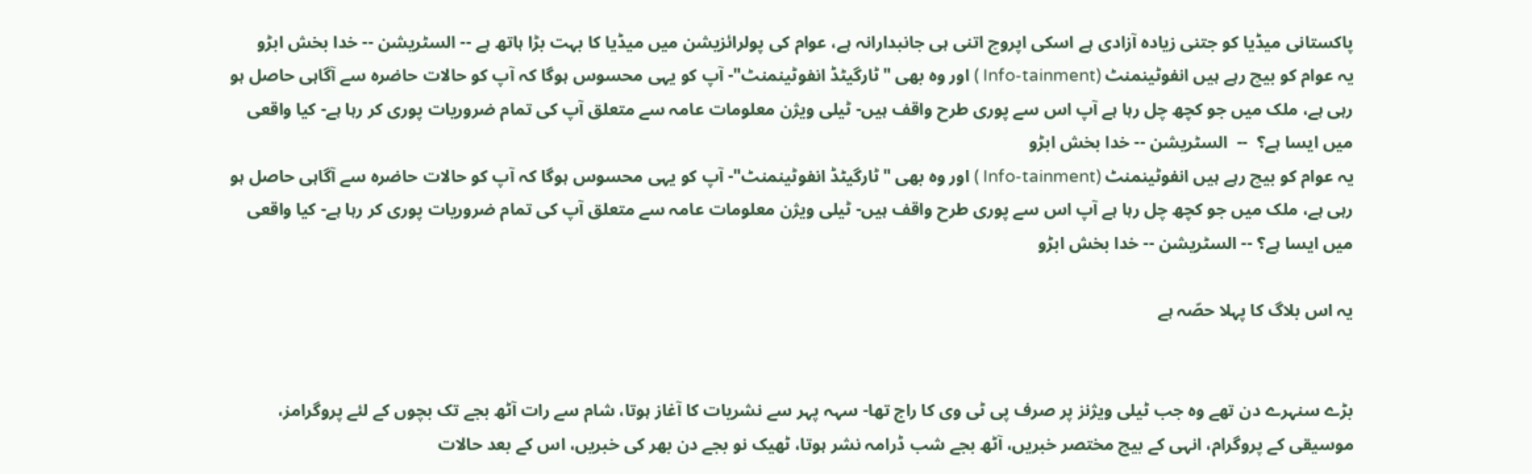پاکستانی میڈیا کو جتنی زیادہ آزادی ہے اسکی اپروچ اتنی ہی جانبدارانہ ہے، عوام کی پولرائزیشن میں میڈیا کا بہت بڑا ہاتھ ہے -- السٹریشن -- خدا بخش ابڑو
یہ عوام کو بیچ رہے ہیں انفوٹینمنٹ (Info-tainment ) اور وہ بھی "ٹارگیٹڈ انفوٹینمنٹ"- آپ کو یہی محسوس ہوگا کہ آپ کو حالات حاضرہ سے آگاہی حاصل ہو رہی ہے، ملک میں جو کچھ چل رہا ہے آپ اس سے پوری طرح واقف ہیں- ٹیلی ویژن معلومات عامہ سے متعلق آپ کی تمام ضروریات پوری کر رہا ہے- کیا واقعی میں ایسا ہے؟  --  السٹریشن -- خدا بخش ابڑو
یہ عوام کو بیچ رہے ہیں انفوٹینمنٹ (Info-tainment ) اور وہ بھی "ٹارگیٹڈ انفوٹینمنٹ"- آپ کو یہی محسوس ہوگا کہ آپ کو حالات حاضرہ سے آگاہی حاصل ہو رہی ہے، ملک میں جو کچھ چل رہا ہے آپ اس سے پوری طرح واقف ہیں- ٹیلی ویژن معلومات عامہ سے متعلق آپ کی تمام ضروریات پوری کر رہا ہے- کیا واقعی میں ایسا ہے؟ -- السٹریشن -- خدا بخش ابڑو

یہ اس بلاگ کا پہلا حصّہ ہے


بڑے سنہرے دن تھے وہ جب ٹیلی ویژنز پر صرف پی ٹی وی کا راج تھا- سہہ پہر سے نشریات کا آغاز ہوتا، شام سے رات آٹھ بجے تک بچوں کے لئے پروگرامز، موسیقی کے پروگرام، انہی کے بیچ مختصر خبریں، آٹھ بجے شب ڈرامہ نشر ہوتا، ٹھیک نو بجے دن بھر کی خبریں، اس کے بعد حالات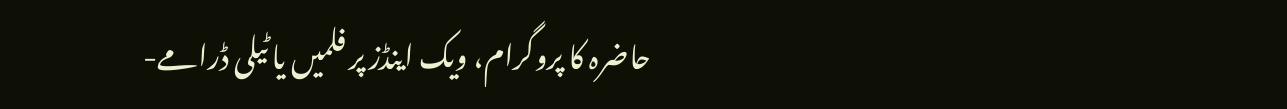حاضرہ کا پروگرام، ویک اینڈز پر فلمیں یا ٹیلی ڈرامے-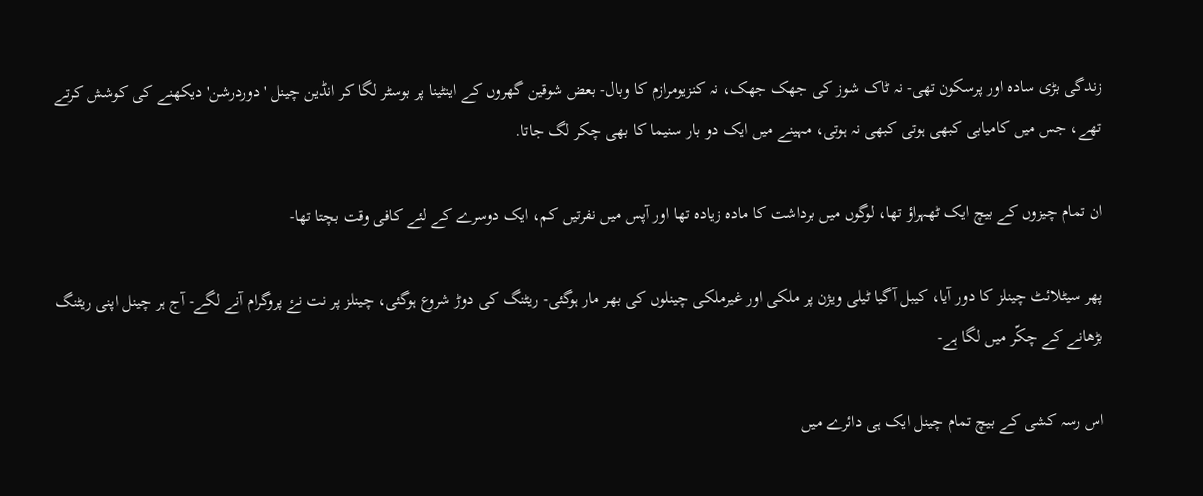زندگی بڑی سادہ اور پرسکون تھی- نہ ٹاک شوز کی جھک جھک، نہ کنزیومرازم کا وبال- بعض شوقین گھروں کے اینٹینا پر بوسٹر لگا کر انڈین چینل 'دوردرشن' دیکھنے کی کوشش کرتے تھے، جس میں کامیابی کبھی ہوتی کبھی نہ ہوتی، مہینے میں ایک دو بار سنیما کا بھی چکر لگ جاتا.

ان تمام چیزوں کے بیچ ایک ٹھہراؤ تھا، لوگوں میں برداشت کا مادہ زیادہ تھا اور آپس میں نفرتیں کم، ایک دوسرے کے لئے کافی وقت بچتا تھا-

پھر سیٹلائٹ چینلز کا دور آیا، کیبل آگیا ٹیلی ویژن پر ملکی اور غیرملکی چینلوں کی بھر مار ہوگئی- ریٹنگ کی دوڑ شروع ہوگئی، چینلز پر نت نۓ پروگرام آنے لگے- آج ہر چینل اپنی ریٹنگ بڑھانے کے چکّر میں لگا ہے-

اس رسہ کشی کے بیچ تمام چینل ایک ہی دائرے میں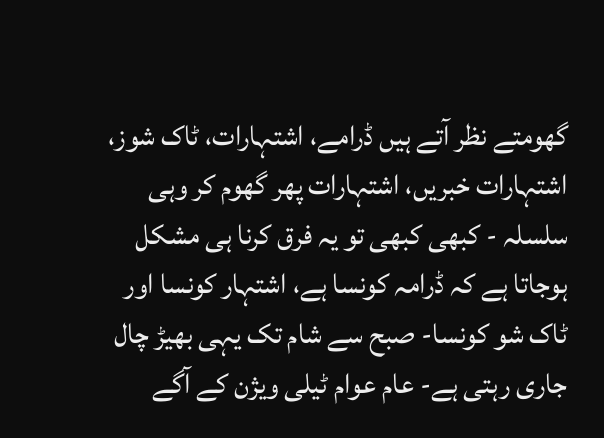گھومتے نظر آتے ہیں ڈرامے، اشتہارات، ٹاک شوز، اشتہارات خبریں، اشتہارات پھر گھوم کر وہی سلسلہ - کبھی کبھی تو یہ فرق کرنا ہی مشکل ہوجاتا ہے کہ ڈرامہ کونسا ہے، اشتہار کونسا اور ٹاک شو کونسا- صبح سے شام تک یہی بھیڑ چال جاری رہتی ہے- عام عوام ٹیلی ویژن کے آگے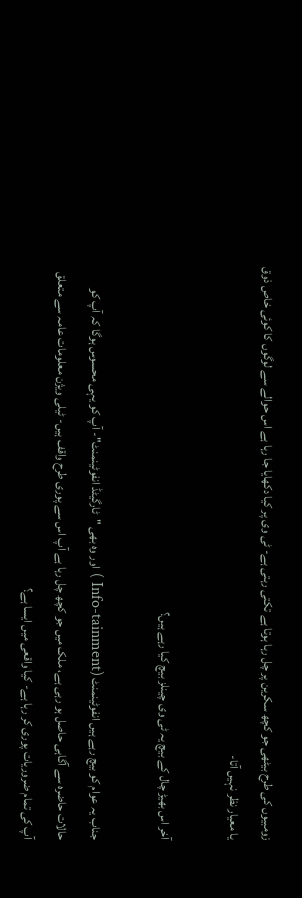زومبیوں کی طرح بیٹھی جو کچھ سکرین پر چل رہا ہوتا ہے تکتی رہتی ہے- ٹی وی پر کیا دکھایا جا رہا ہے اس حوالے سے لوگوں کا کوئی خاص ذوق یا معیار نظر نہیں آتا-

آخر اس بھیڑ چال کے بیچ یہ ٹی وی چینلز بیچ کیا رہے ہیں؟

جناب یہ عوام کو بیچ رہے ہیں انفوٹینمنٹ (Info-tainment ) اور وہ بھی "ٹارگیٹڈ انفوٹینمنٹ"- آپ کو یہی محسوس ہوگا کہ آپ کو حالات حاضرہ سے آگاہی حاصل ہو رہی ہے، ملک میں جو کچھ چل رہا ہے آپ اس سے پوری طرح واقف ہیں- ٹیلی ویژن معلومات عامہ سے متعلق آپ کی تمام ضروریات پوری کر رہا ہے- کیا واقعی میں ایسا ہے؟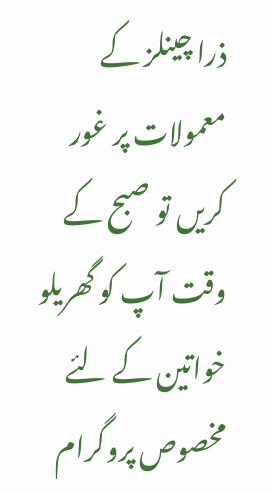ذرا چینلز کے معمولات پر غور کریں تو صبح کے وقت آپ کو گھریلو خواتین کے لئے مخصوص پروگرام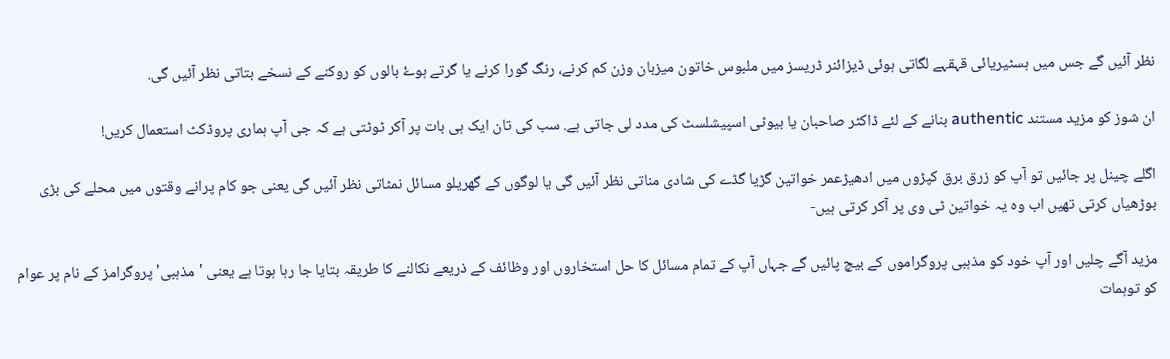نظر آئیں گے جس میں ہسٹیریائی قہقہے لگاتی ہوئی ڈیزائنر ڈریسز میں ملبوس خاتون میزبان وزن کم کرنے، رنگ گورا کرنے یا گرتے ہوۓ بالوں کو روکنے کے نسخے بتاتی نظر آئیں گی.

ان شوز کو مزید مستند authentic بنانے کے لئے ڈاکٹر صاحبان یا بیوٹی اسپیشلسٹ کی مدد لی جاتی ہے. سب کی تان ایک ہی بات پر آکر ٹوٹتی ہے کہ جی آپ ہماری پروڈکٹ استعمال کریں!

اگلے چینل پر جائیں تو آپ کو زرق برق کپڑوں میں ادھیڑعمر خواتین گڑیا گڈے کی شادی مناتی نظر آئیں گی یا لوگوں کے گھریلو مسائل نمٹاتی نظر آئیں گی یعنی جو کام پرانے وقتوں میں محلے کی بڑی بوڑھیاں کرتی تھیں اب وہ یہ خواتین ٹی وی پر آکر کرتی ہیں-

مزید آگے چلیں اور آپ خود کو مذہبی پروگراموں کے بیچ پائیں گے جہاں آپ کے تمام مسائل کا حل استخاروں اور وظائف کے ذریعے نکالنے کا طریقہ بتایا جا رہا ہوتا ہے یعنی 'مذہبی' پروگرامز کے نام پر عوام کو توہمات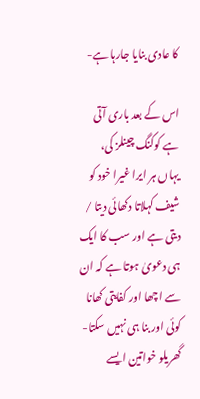کا عادی بنایا جارہا ہے-

اس کے بعد باری آتی ہے کوکنگ چینلز کی، یہاں ہر ایرا غیرا خود کو شیف کہلاتا دکھائی دیتا / دیتی ہے اور سب کا ایک ہی دعویٰ ہوتا ہے کہ ان سے اچھا اور کفایتی کھانا کوئی اور بنا ہی نہیں سکتا- گھریلو خواتین ایسے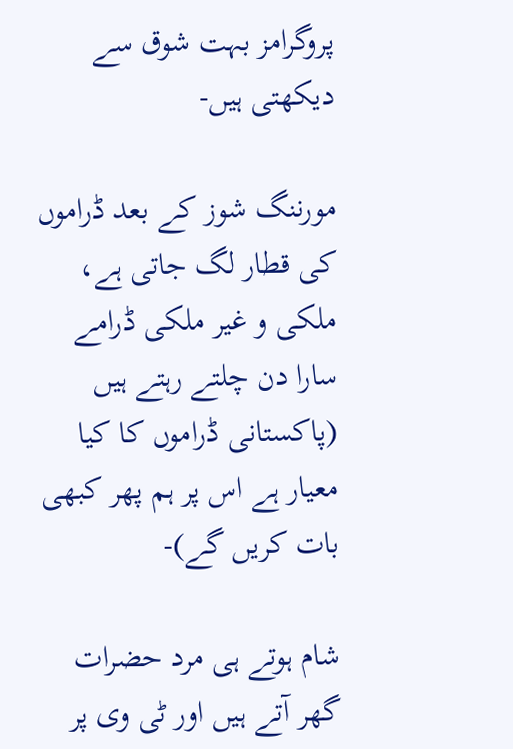پروگرامز بہت شوق سے دیکھتی ہیں-

مورننگ شوز کے بعد ڈراموں کی قطار لگ جاتی ہے، ملکی و غیر ملکی ڈرامے سارا دن چلتے رہتے ہیں (پاکستانی ڈراموں کا کیا معیار ہے اس پر ہم پھر کبھی بات کریں گے)-

شام ہوتے ہی مرد حضرات گھر آتے ہیں اور ٹی وی پر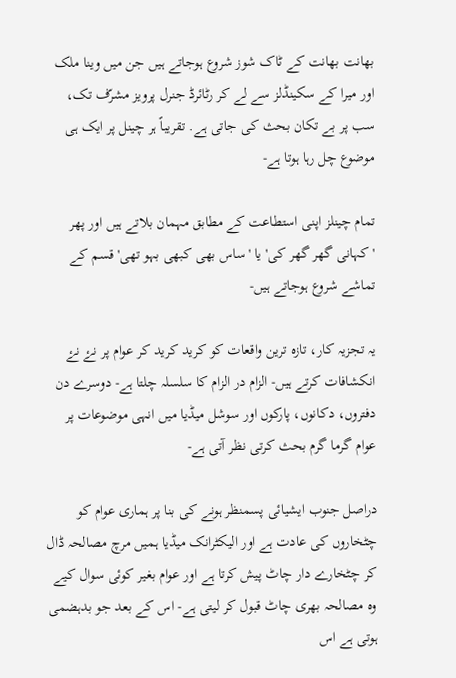بھانت بھانت کے ٹاک شوز شروع ہوجاتے ہیں جن میں وینا ملک اور میرا کے سکینڈلز سے لے کر رٹائرڈ جنرل پرویز مشرّف تک، سب پر بے تکان بحث کی جاتی ہے. تقریباً ہر چینل پر ایک ہی موضوع چل رہا ہوتا ہے-

تمام چینلز اپنی استطاعت کے مطابق مہمان بلاتے ہیں اور پھر 'کہانی گھر گھر کی' یا 'ساس بھی کبھی بہو تھی' قسم کے تماشے شروع ہوجاتے ہیں-

یہ تجزیہ کار، تازہ ترین واقعات کو کرید کرید کر عوام پر نۓ نۓ انکشافات کرتے ہیں- الزام در الزام کا سلسلہ چلتا ہے- دوسرے دن دفتروں، دکانوں، پارکوں اور سوشل میڈیا میں انہی موضوعات پر عوام گرما گرم بحث کرتی نظر آتی ہے-

دراصل جنوب ایشیائی پسمنظر ہونے کی بنا پر ہماری عوام کو چٹخاروں کی عادت ہے اور الیکٹرانک میڈیا ہمیں مرچ مصالحہ ڈال کر چٹخارے دار چاٹ پیش کرتا ہے اور عوام بغیر کوئی سوال کیے وہ مصالحہ بھری چاٹ قبول کر لیتی ہے- اس کے بعد جو بدہضمی ہوتی ہے اس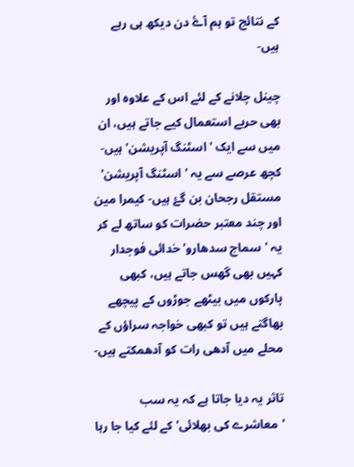کے نتائج تو ہم آۓ دن دیکھ ہی رہے ہیں-

چینل چلانے کے لئے اس کے علاوہ اور بھی حربے استعمال کیے جاتے ہیں، ان میں سے ایک 'اسٹنگ آپریشن' ہیں- کچھ عرصے سے یہ 'اسٹنگ آپریشن' مستقل رجحان بن گۓ ہیں- کیمرا مین اور چند معتبر حضرات کو ساتھ لے کر یہ 'سماج سدھارو' خدائی فوجدار کہیں بھی گھس جاتے ہیں، کبھی پارکوں میں بیٹھے جوڑوں کے پیچھے بھاگتے ہیں تو کبھی خواجہ سراؤں کے محلے میں آدھی رات کو آدھمکتے ہیں-

تاثر یہ دیا جاتا ہے کہ یہ سب 'معاشرے کی بھلائی' کے لئے کیا جا رہا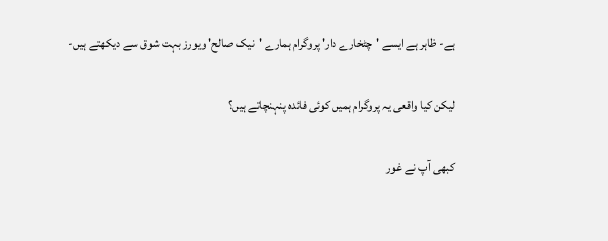ہے- ظاہر ہے ایسے 'چٹخارے دار' پروگرام ہمارے 'نیک صالح' ویورز بہت شوق سے دیکھتے ہیں-

لیکن کیا واقعی یہ پروگرام ہمیں کوئی فائدہ پنہنچاتے ہیں؟

کبھی آپ نے غور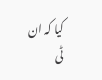کیا کہ ان ٹی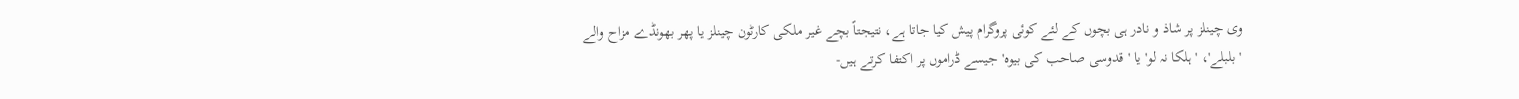وی چینلز پر شاذ و نادر ہی بچوں کے لئے کوئی پروگرام پیش کیا جاتا ہے، نتیجتاً بچے غیر ملکی کارٹون چینلز یا پھر بھونڈے مزاح والے 'بلبلے'، 'ہلکا نہ لو' یا 'قدوسی صاحب کی بیوہ' جیسے ڈراموں پر اکتفا کرتے ہیں-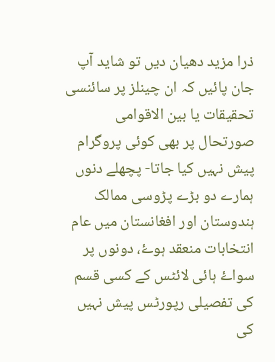ذرا مزید دھیان دیں تو شاید آپ جان پائیں کہ ان چینلز پر سائنسی تحقیقات یا بین الاقوامی صورتحال پر بھی کوئی پروگرام پیش نہیں کیا جاتا- پچھلے دنوں ہمارے دو بڑے پڑوسی ممالک ہندوستان اور افغانستان میں عام انتخابات منعقد ہوۓ، دونوں پر سواۓ ہائی لائٹس کے کسی قسم کی تفصیلی رپورٹس پیش نہیں کی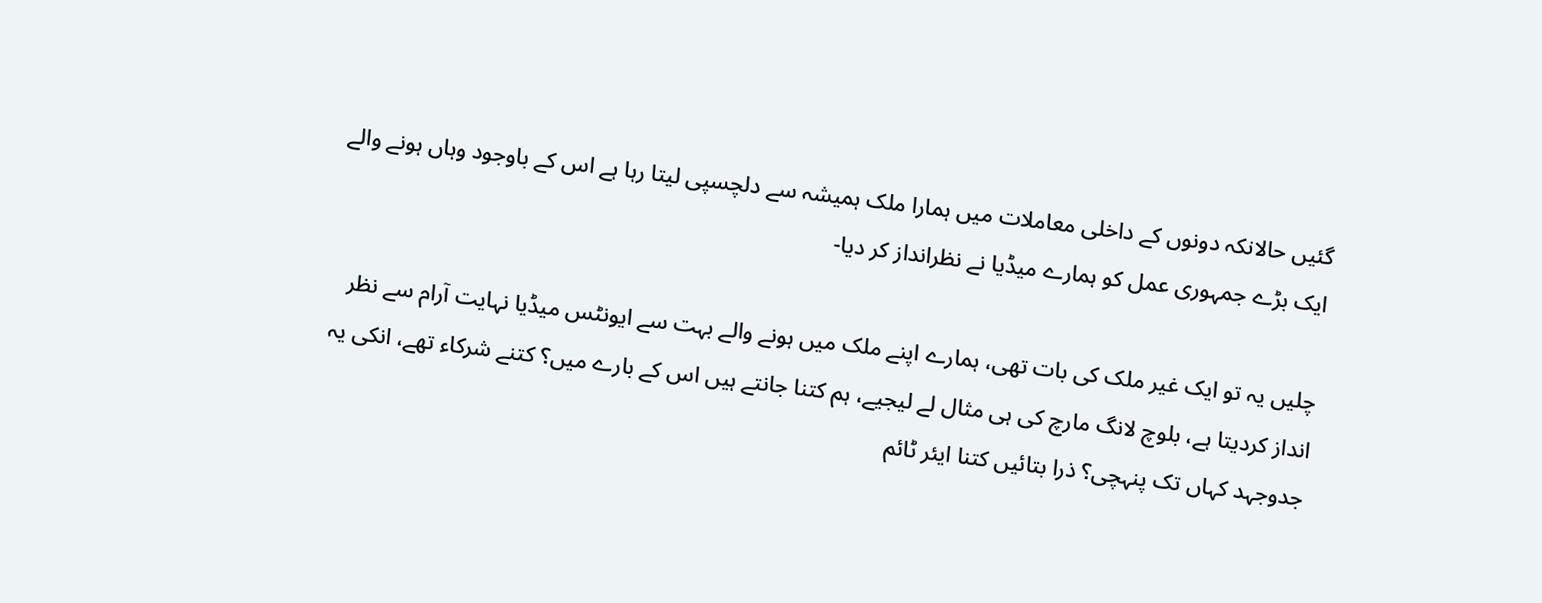گئیں حالانکہ دونوں کے داخلی معاملات میں ہمارا ملک ہمیشہ سے دلچسپی لیتا رہا ہے اس کے باوجود وہاں ہونے والے ایک بڑے جمہوری عمل کو ہمارے میڈیا نے نظرانداز کر دیا-

چلیں یہ تو ایک غیر ملک کی بات تھی، ہمارے اپنے ملک میں ہونے والے بہت سے ایونٹس میڈیا نہایت آرام سے نظر انداز کردیتا ہے، بلوچ لانگ مارچ کی ہی مثال لے لیجیے، ہم کتنا جانتے ہیں اس کے بارے میں؟ کتنے شرکاء تھے، انکی یہ جدوجہد کہاں تک پنہچی؟ ذرا بتائیں کتنا ایئر ٹائم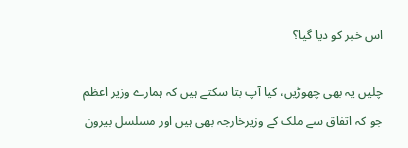اس خبر کو دیا گیا؟

چلیں یہ بھی چھوڑیں، کیا آپ بتا سکتے ہیں کہ ہمارے وزیر اعظم جو کہ اتفاق سے ملک کے وزیرخارجہ بھی ہیں اور مسلسل بیرون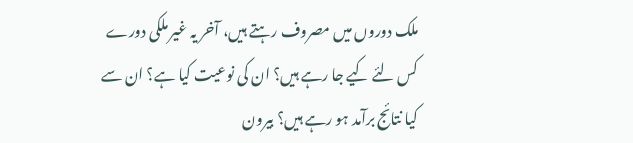ملک دوروں میں مصروف رہتے ہیں، آخر یہ غیر ملکی دورے کس لئے کیے جا رہے ہیں؟ ان کی نوعیت کیا ہے؟ ان سے کیا نتائج برآمد ہو رہے ہیں؟ بیرون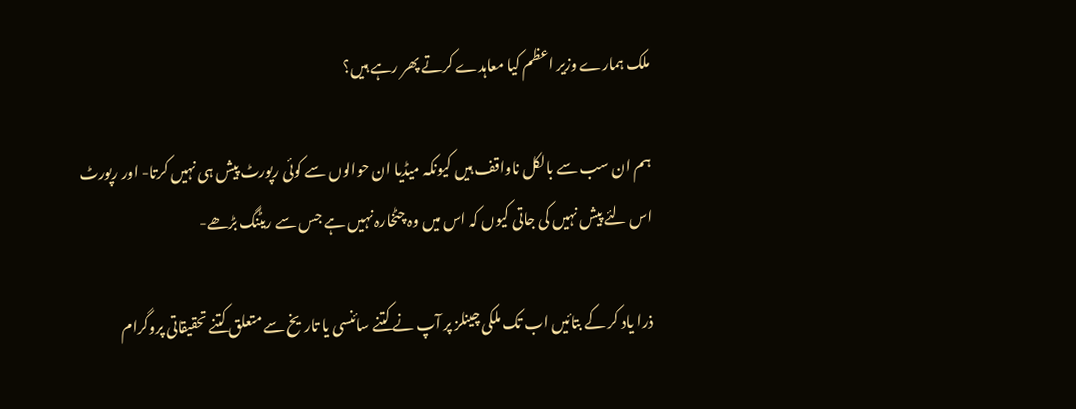ملک ہمارے وزیر اعظم کیا معاہدے کرتے پھر رہے ہیں؟

ہم ان سب سے بالکل ناواقف ہیں کیونکہ میڈیا ان حوالوں سے کوئی رپورٹ پیش ہی نہیں کرتا- اور رپورٹ اس لئے پیش نہیں کی جاتی کیوں کہ اس میں وہ چٹخارہ نہیں ہے جس سے ریٹنگ بڑھے-

ذرا یاد کر کے بتائیں اب تک ملکی چینلز پر آپ نے کتنے سائنسی یا تاریخ سے متعلق کتنے تحقیقاتی پروگرام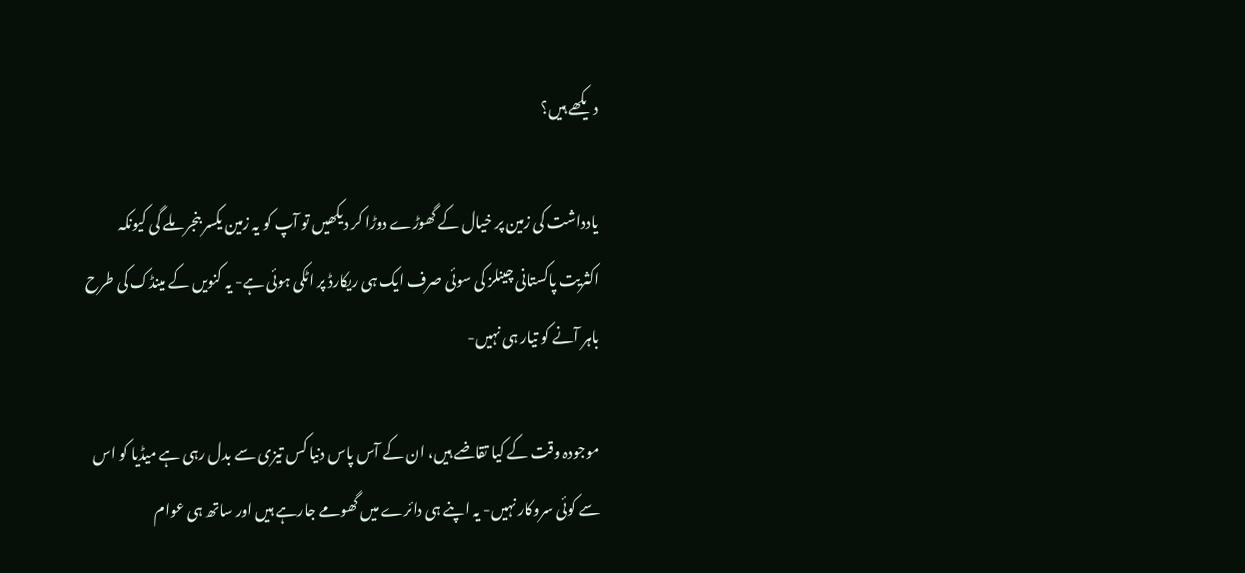دیکھے ہیں؟

یادداشت کی زمین پر خیال کے گھوڑے دوڑا کر دیکھیں تو آپ کو یہ زمین یکسر بنجر ملے گی کیونکہ اکثریت پاکستانی چینلز کی سوئی صرف ایک ہی ریکارڈ پر اٹکی ہوئی ہے- یہ کنویں کے مینڈک کی طرح باہر آنے کو تیار ہی نہیں-

موجودہ وقت کے کیا تقاضے ہیں، ان کے آس پاس دنیا کس تیزی سے بدل رہی ہے میڈیا کو اس سے کوئی سروکار نہیں- یہ اپنے ہی دائرے میں گھومے جارہے ہیں اور ساتھ ہی عوام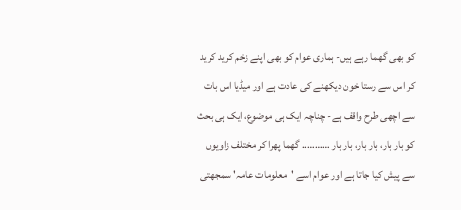کو بھی گھما رہے ہیں- ہماری عوام کو بھی اپنے زخم کرید کرید کر اس سے رستا خون دیکھنے کی عادت ہے اور میڈیا اس بات سے اچھی طرح واقف ہے- چناچہ ایک ہی موضوع، ایک ہی بحث کو بار بار، بار بار، بار بار ……….. گھما پھرا کر مختلف زاویوں سے پیش کیا جاتا ہے اور عوام اسے 'معلومات عامہ' سمجھتی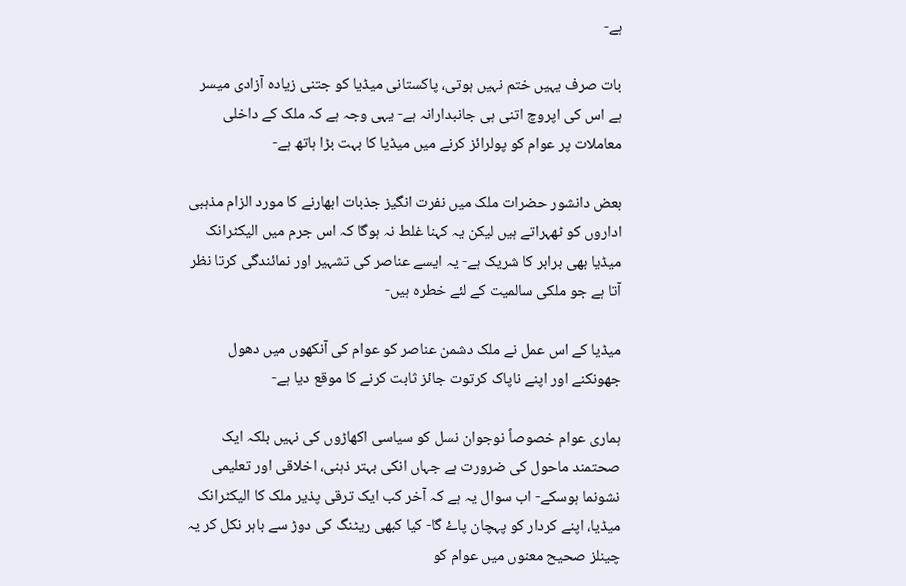ہے-

بات صرف یہیں ختم نہیں ہوتی، پاکستانی میڈیا کو جتنی زیادہ آزادی میسر ہے اس کی اپروچ اتنی ہی جانبدارانہ ہے- یہی وجہ ہے کہ ملک کے داخلی معاملات پر عوام کو پولرائز کرنے میں میڈیا کا بہت بڑا ہاتھ ہے-

بعض دانشور حضرات ملک میں نفرت انگیز جذبات ابھارنے کا مورد الزام مذہبی اداروں کو ٹھہراتے ہیں لیکن یہ کہنا غلط نہ ہوگا کہ اس جرم میں الیکٹرانک میڈیا بھی برابر کا شریک ہے- یہ ایسے عناصر کی تشہیر اور نمائندگی کرتا نظر آتا ہے جو ملکی سالمیت کے لئے خطرہ ہیں-

میڈیا کے اس عمل نے ملک دشمن عناصر کو عوام کی آنکھوں میں دھول جھونکنے اور اپنے ناپاک کرتوت جائز ثابت کرنے کا موقع دیا ہے-

ہماری عوام خصوصاً نوجوان نسل کو سیاسی اکھاڑوں کی نہیں بلکہ ایک صحتمند ماحول کی ضرورت ہے جہاں انکی بہتر ذہنی، اخلاقی اور تعلیمی نشونما ہوسکے- اب سوال یہ ہے کہ آخر کب ایک ترقی پذیر ملک کا الیکٹرانک میڈیا، اپنے کردار کو پہچان پاۓ گا- کیا کبھی ریٹنگ کی دوڑ سے باہر نکل کر یہ چینلز صحیح معنوں میں عوام کو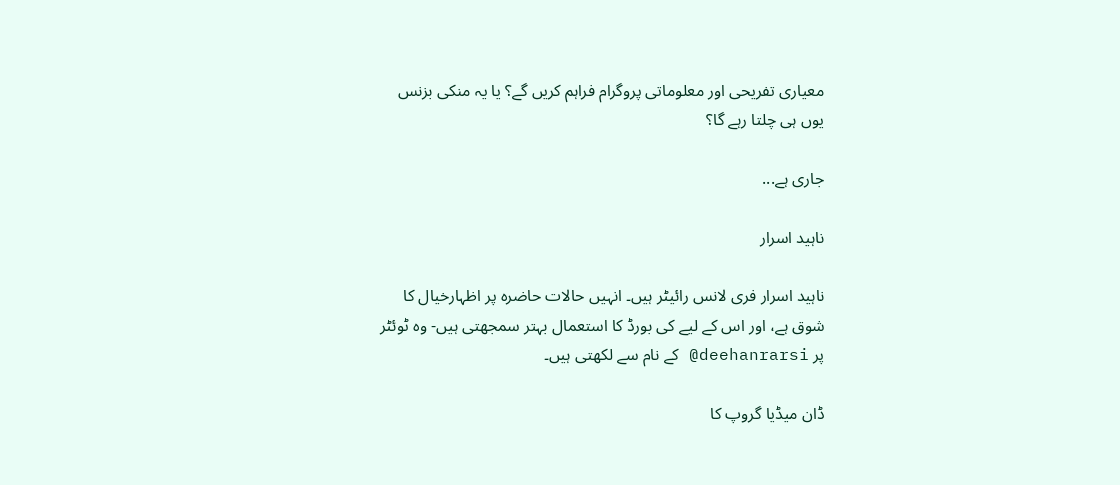معیاری تفریحی اور معلوماتی پروگرام فراہم کریں گے؟ یا یہ منکی بزنس یوں ہی چلتا رہے گا؟

جاری ہے...

ناہید اسرار

ناہید اسرار فری لانس رائیٹر ہیں۔ انہیں حالات حاضرہ پر اظہارخیال کا شوق ہے، اور اس کے لیے کی بورڈ کا استعمال بہتر سمجھتی ہیں- وہ ٹوئٹر پر deehanrarsi@ کے نام سے لکھتی ہیں۔

ڈان میڈیا گروپ کا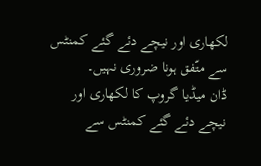لکھاری اور نیچے دئے گئے کمنٹس سے متّفق ہونا ضروری نہیں۔
ڈان میڈیا گروپ کا لکھاری اور نیچے دئے گئے کمنٹس سے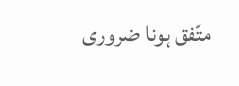متّفق ہونا ضروری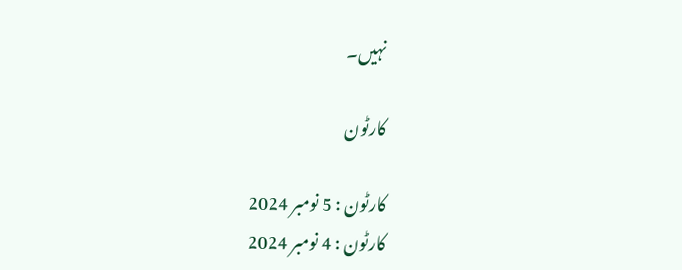نہیں۔

کارٹون

کارٹون : 5 نومبر 2024
کارٹون : 4 نومبر 2024